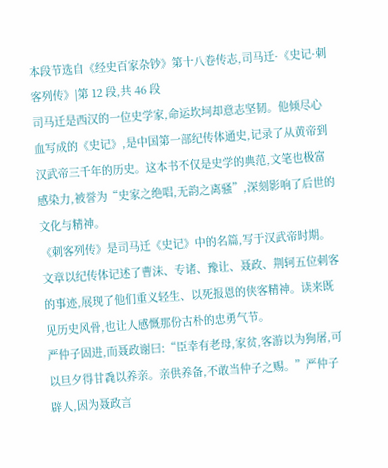本段节选自《经史百家杂钞》第十八卷传志,司马迁·《史记·刺客列传》|第 12 段,共 46 段
司马迁是西汉的一位史学家,命运坎坷却意志坚韧。他倾尽心血写成的《史记》,是中国第一部纪传体通史,记录了从黄帝到汉武帝三千年的历史。这本书不仅是史学的典范,文笔也极富感染力,被誉为“史家之绝唱,无韵之离骚”,深刻影响了后世的文化与精神。
《刺客列传》是司马迁《史记》中的名篇,写于汉武帝时期。文章以纪传体记述了曹沫、专诸、豫让、聂政、荆轲五位刺客的事迹,展现了他们重义轻生、以死报恩的侠客精神。读来既见历史风骨,也让人感慨那份古朴的忠勇气节。
严仲子固进,而聂政谢曰:“臣幸有老母,家贫,客游以为狗屠,可以旦夕得甘毳以养亲。亲供养备,不敢当仲子之赐。”严仲子辟人,因为聂政言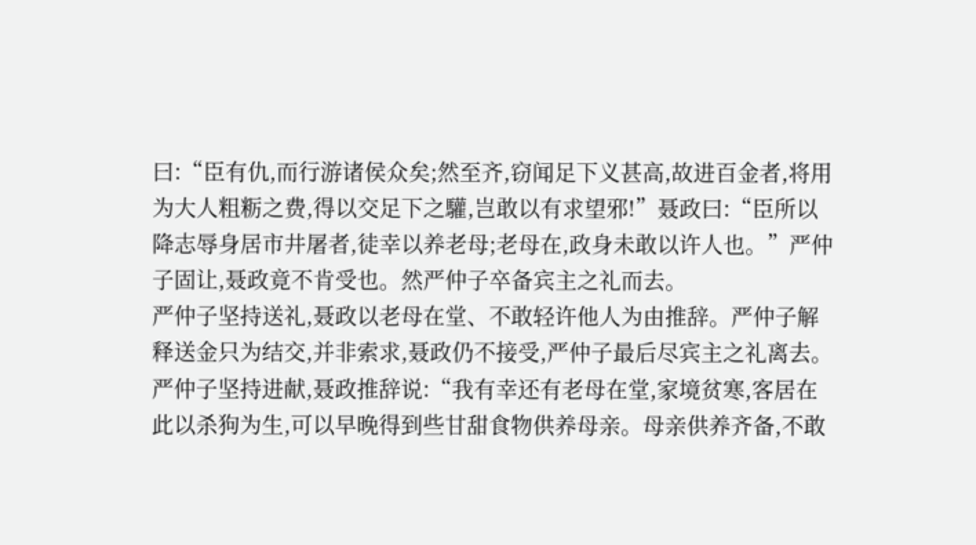曰:“臣有仇,而行游诸侯众矣;然至齐,窃闻足下义甚高,故进百金者,将用为大人粗粝之费,得以交足下之驩,岂敢以有求望邪!”聂政曰:“臣所以降志辱身居市井屠者,徒幸以养老母;老母在,政身未敢以许人也。”严仲子固让,聂政竟不肯受也。然严仲子卒备宾主之礼而去。
严仲子坚持送礼,聂政以老母在堂、不敢轻许他人为由推辞。严仲子解释送金只为结交,并非索求,聂政仍不接受,严仲子最后尽宾主之礼离去。
严仲子坚持进献,聂政推辞说:“我有幸还有老母在堂,家境贫寒,客居在此以杀狗为生,可以早晚得到些甘甜食物供养母亲。母亲供养齐备,不敢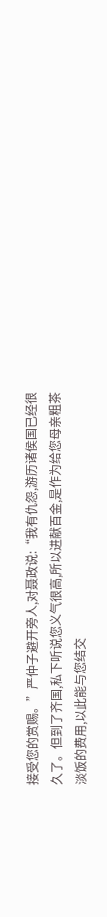接受您的赏赐。”严仲子避开旁人,对聂政说:“我有仇怨,游历诸侯国已经很久了。但到了齐国,私下听说您义气很高,所以进献百金,是作为给您母亲粗茶淡饭的费用,以此能与您结交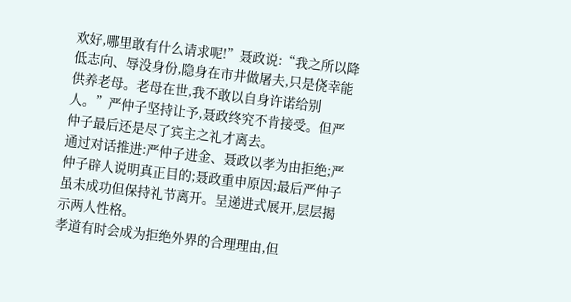欢好,哪里敢有什么请求呢!”聂政说:“我之所以降低志向、辱没身份,隐身在市井做屠夫,只是侥幸能供养老母。老母在世,我不敢以自身许诺给别人。”严仲子坚持让予,聂政终究不肯接受。但严仲子最后还是尽了宾主之礼才离去。
通过对话推进:严仲子进金、聂政以孝为由拒绝;严仲子辟人说明真正目的;聂政重申原因;最后严仲子虽未成功但保持礼节离开。呈递进式展开,层层揭示两人性格。
孝道有时会成为拒绝外界的合理理由,但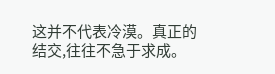这并不代表冷漠。真正的结交,往往不急于求成。